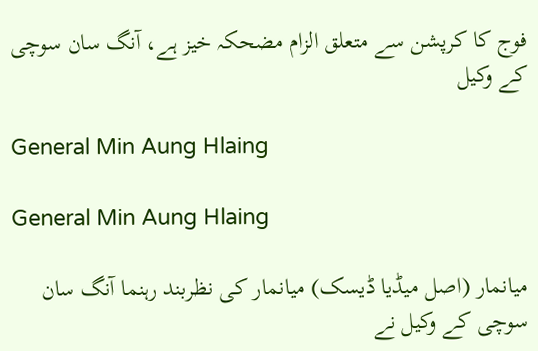فوج کا کرپشن سے متعلق الزام مضحکہ خیز ہے، آنگ سان سوچی کے وکیل

General Min Aung Hlaing

General Min Aung Hlaing

میانمار (اصل میڈیا ڈیسک) میانمار کی نظربند رہنما آنگ سان سوچی کے وکیل نے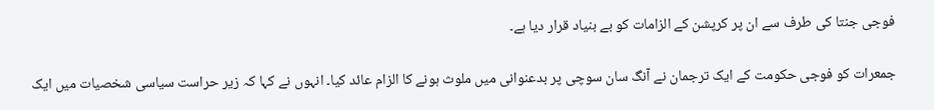فوجی جنتا کی طرف سے ان پر کرپشن کے الزامات کو بے بنیاد قرار دیا ہے۔

جمعرات کو فوجی حکومت کے ایک ترجمان نے آنگ سان سوچی پر بدعنوانی میں ملوث ہونے کا الزام عائد کیا۔ انہوں نے کہا کہ زیر حراست سیاسی شخصیات میں ایک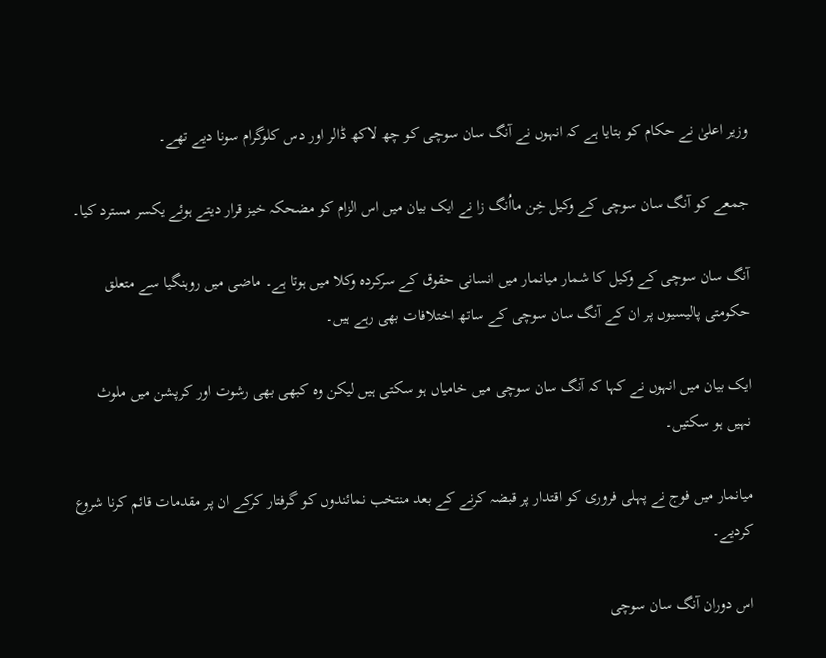وزیر اعلیٰ نے حکام کو بتایا ہے کہ انہوں نے آنگ سان سوچی کو چھ لاکھ ڈالر اور دس کلوگرام سونا دیے تھے۔

جمعے کو آنگ سان سوچی کے وکیل خِن مااُنگ زا نے ایک بیان میں اس الزام کو مضحکہ خیز قرار دیتے ہوئے یکسر مسترد کیا۔

آنگ سان سوچی کے وکیل کا شمار میانمار میں انسانی حقوق کے سرکردہ وکلا میں ہوتا ہے۔ ماضی میں روہنگیا سے متعلق حکومتی پالیسیوں پر ان کے آنگ سان سوچی کے ساتھ اختلافات بھی رہے ہیں۔

ایک بیان میں انہوں نے کہا کہ آنگ سان سوچی میں خامیاں ہو سکتی ہیں لیکن وہ کبھی بھی رشوت اور کرپشن میں ملوث نہیں ہو سکتیں۔

میانمار میں فوج نے پہلی فروری کو اقتدار پر قبضہ کرنے کے بعد منتخب نمائندوں کو گرفتار کرکے ان پر مقدمات قائم کرنا شروع کردیے۔

اس دوران آنگ سان سوچی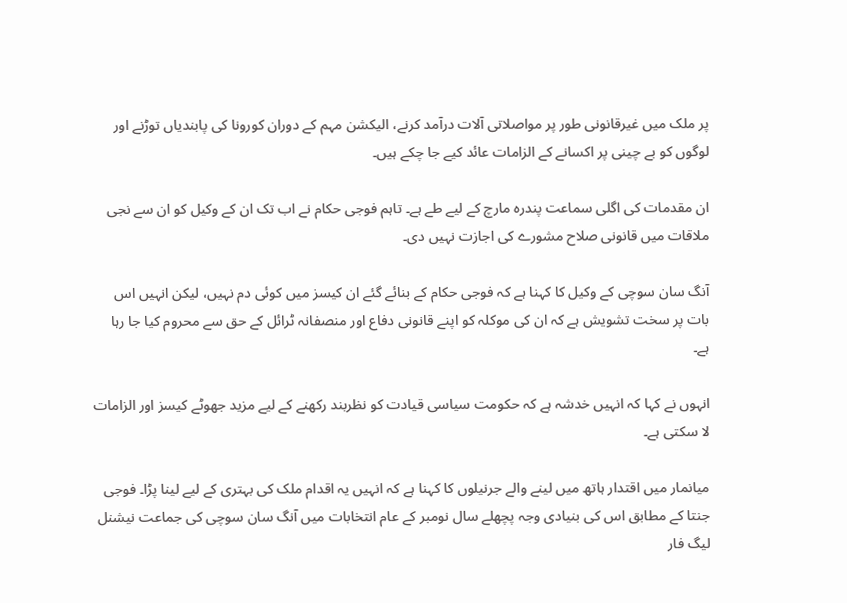پر ملک میں غیرقانونی طور پر مواصلاتی آلات درآمد کرنے، الیکشن مہم کے دوران کورونا کی پابندیاں توڑنے اور لوگوں کو بے چینی پر اکسانے کے الزامات عائد کیے جا چکے ہیں۔

ان مقدمات کی اگلی سماعت پندرہ مارچ کے لیے طے ہے۔ تاہم فوجی حکام نے اب تک ان کے وکیل کو ان سے نجی ملاقات میں قانونی صلاح مشورے کی اجازت نہیں دی۔

آنگ سان سوچی کے وکیل کا کہنا ہے کہ فوجی حکام کے بنائے گئے ان کیسز میں کوئی دم نہیں، لیکن انہیں اس بات پر سخت تشویش ہے کہ ان کی موکلہ کو اپنے قانونی دفاع اور منصفانہ ٹرائل کے حق سے محروم کیا جا رہا ہے۔

انہوں نے کہا کہ انہیں خدشہ ہے کہ حکومت سیاسی قیادت کو نظربند رکھنے کے لیے مزید جھوٹے کیسز اور الزامات لا سکتی ہے۔

میانمار میں اقتدار ہاتھ میں لینے والے جرنیلوں کا کہنا ہے کہ انہیں یہ اقدام ملک کی بہتری کے لیے لینا پڑا۔ فوجی جنتا کے مطابق اس کی بنیادی وجہ پچھلے سال نومبر کے عام انتخابات میں آنگ سان سوچی کی جماعت نیشنل لیگ فار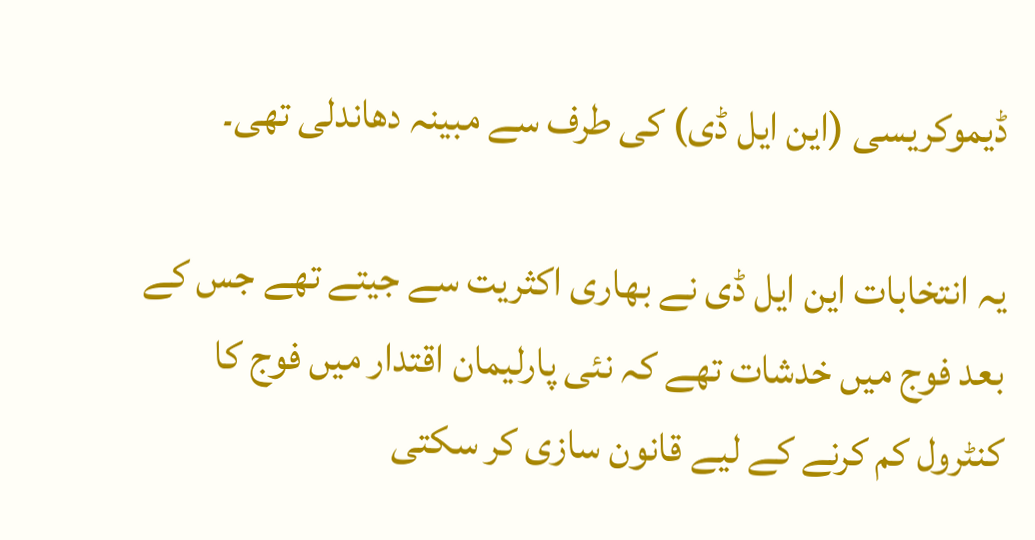ڈیموکریسی (این ایل ڈی) کی طرف سے مبینہ دھاندلی تھی۔

یہ انتخابات این ایل ڈی نے بھاری اکثریت سے جیتے تھے جس کے بعد فوج میں خدشات تھے کہ نئی پارلیمان اقتدار میں فوج کا کنٹرول کم کرنے کے لیے قانون سازی کر سکتی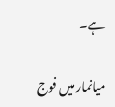ہے۔

میانمار میں فوج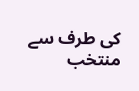کی طرف سے منتخب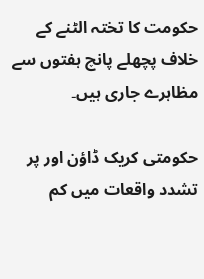حکومت کا تختہ الٹنے کے خلاف پچھلے پانچ ہفتوں سے مظاہرے جاری ہیں۔

حکومتی کریک ڈاؤن اور پر تشدد واقعات میں کم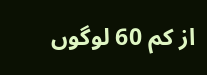از کم 60 لوگوں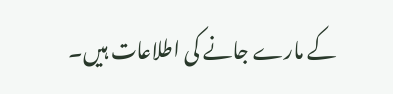کے مارے جانے کی اطلاعات ہیں۔